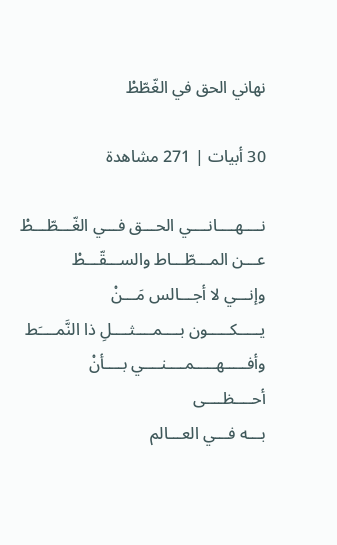نهاني الحق في الغّطّطْ

30 أبيات | 271 مشاهدة

نــــهــــانــــي الحـــق فـــي الغّـــطّـــطْ
عـــن المـــطّـــاط والســـقّـــطْ
وإنـــي لا أجـــالس مَـــنْ
يـــــكـــــون بــــمــــثــــلِ ذا النَّمــــَط
وأفـــــهـــــمــــنــــي بــــأنْ أحــــظــــى
بـــه فـــي العـــالم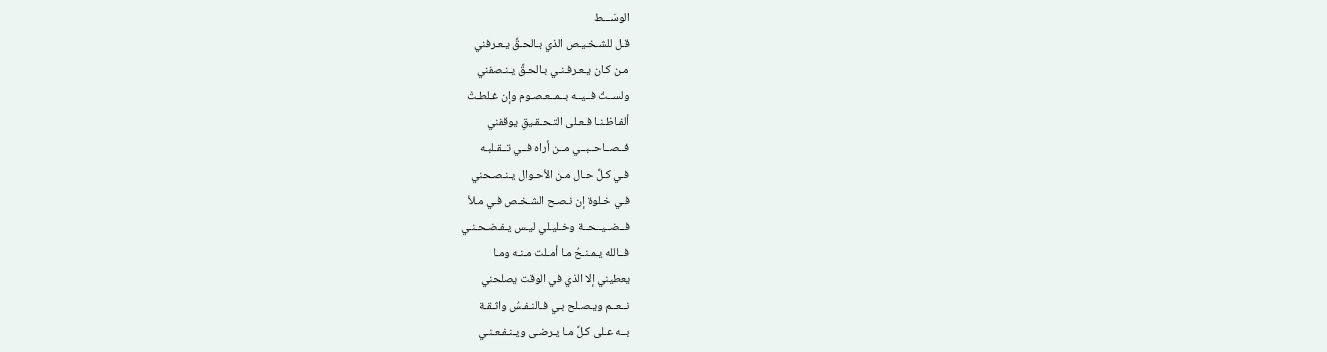الوسَـــط
قـل للشـخـيـص الذي بـالحـقِّ يـعـرفني
مـن كـان يـعـرفـنـي بـالحـقِّ يـنـصفني
ولســتُ فــيــه بــمــعـصـوم وإن غـلطـتْ
ألفـاظـنـا فـعـلى التـحـقـيقِ يوقفني
فــصــاحــبــي مــن أراه فــي تــقـلبـه
فـي كـلِّ حـال مـن الأحـوال يـنـصـحني
فـي خـلوة إن نـصـح الشـخـص فـي مـلأ
فــضــيــحــة وخـليـلي ليـس يـفـضـحـنـي
فــالله يـمـنـحُ مـا أمـلت مـنـه ومـا
يعطيني إلا الذي في الوقت يصلحني
نــعــم ويـصـلح بـي فـالنـفـسُ واثـقـة
بــه عـلى كـلِّ مـا يـرضـى ويـنـفـعـنـي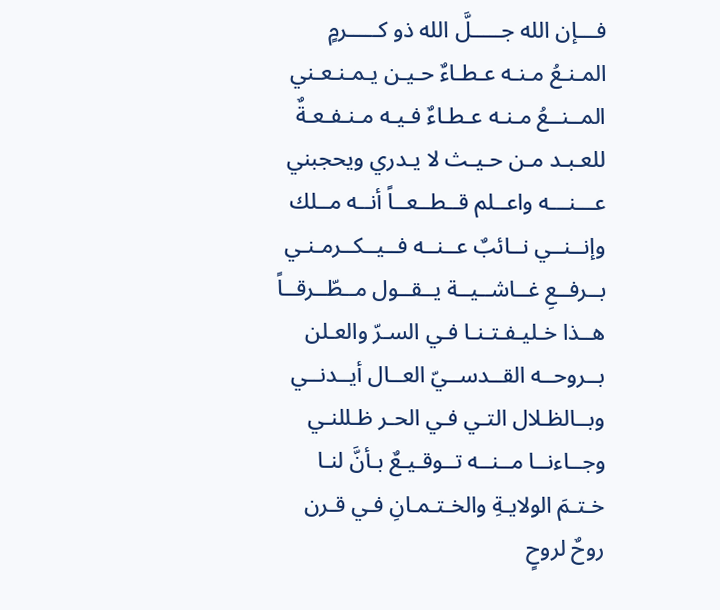فـــإن الله جـــــلَّ الله ذو كـــــرمٍ
المـنـعُ مـنـه عـطـاءٌ حـيـن يـمـنـعـني
المــنــعُ مـنـه عـطـاءٌ فـيـه مـنـفـعـةٌ
للعـبـد مـن حـيـث لا يـدري ويحجبني
عـــنـــه واعــلم قــطــعــاً أنــه مــلك
وإنــنــي نــائبٌ عــنــه فــيــكــرمـنـي
بــرفــعِ غــاشــيــة يــقــول مــطّــرقــاً
هــذا خـليـفـتـنـا فـي السـرّ والعـلن
بــروحــه القــدســيّ العــال أيــدنــي
وبــالظـلال التـي فـي الحـر ظـللنـي
وجــاءنــا مــنــه تــوقـيـعٌ بـأنَّ لنـا
خـتـمَ الولايـةِ والخـتـمـانِ فـي قـرن
روحٌ لروحٍ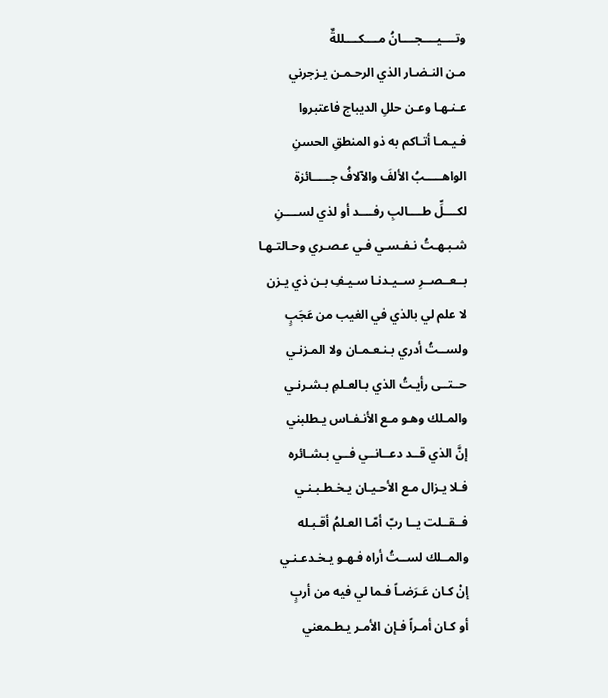وتــــيــــجــــانُ مــــكــــللةٌ
مـن النـضـار الذي الرحـمـن يـزجرني
عـنـهـا وعـن حللِ الديباج فاعتبروا
فـيـمـا أتـاكم به ذو المنطقِ الحسنِ
الواهـــــبُ الألفَ والآلافُ جـــــائزة
لكــــلِّ طــــالبِ رفــــد أو لذي لســــنِ
شـبـهـتُ نـفـسـي فـي عـصـري وحـالتـهـا
بــعــصــرِ ســيـدنـا سـيـفِ بـن ذي يـزن
لا علم لي بالذي في الغيب من عَجَبٍ
ولســتُ أدري بـنـعـمـان ولا المـزنـي
حــتــى رأيـتُ الذي بـالعـلمِ بـشـرنـي
والمـلك وهـو مـع الأنـفـاس يـطلبني
إنَّ الذي قــد دعــانــي فــي بـشـائره
فـلا يـزال مـع الأحـيـان يـخـطـبـنـي
فــقــلت يــا ربّ أمّـا العـلمُ أقـبـله
والمــلك لســتُ أراه فـهـو يـخـدعـنـي
إنْ كـان عَـرَضـاً فـما لي فيه من أربٍ
أو كـان أمـراً فـإن الأمـر يـطـمعني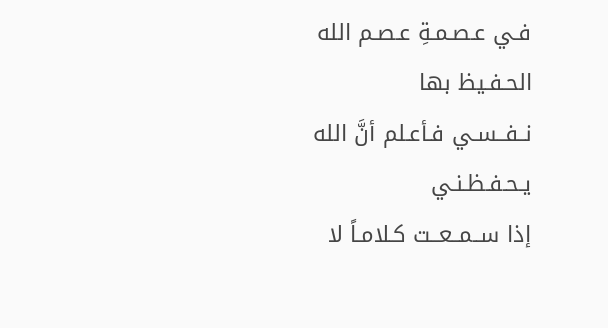فـي عـصـمـةِ عـصـم الله الحـفـيظ بها
نــفــسـي فـأعـلم أنَّ الله يـحـفـظـنـي
إذا ســمــعــت كـلامـاً لا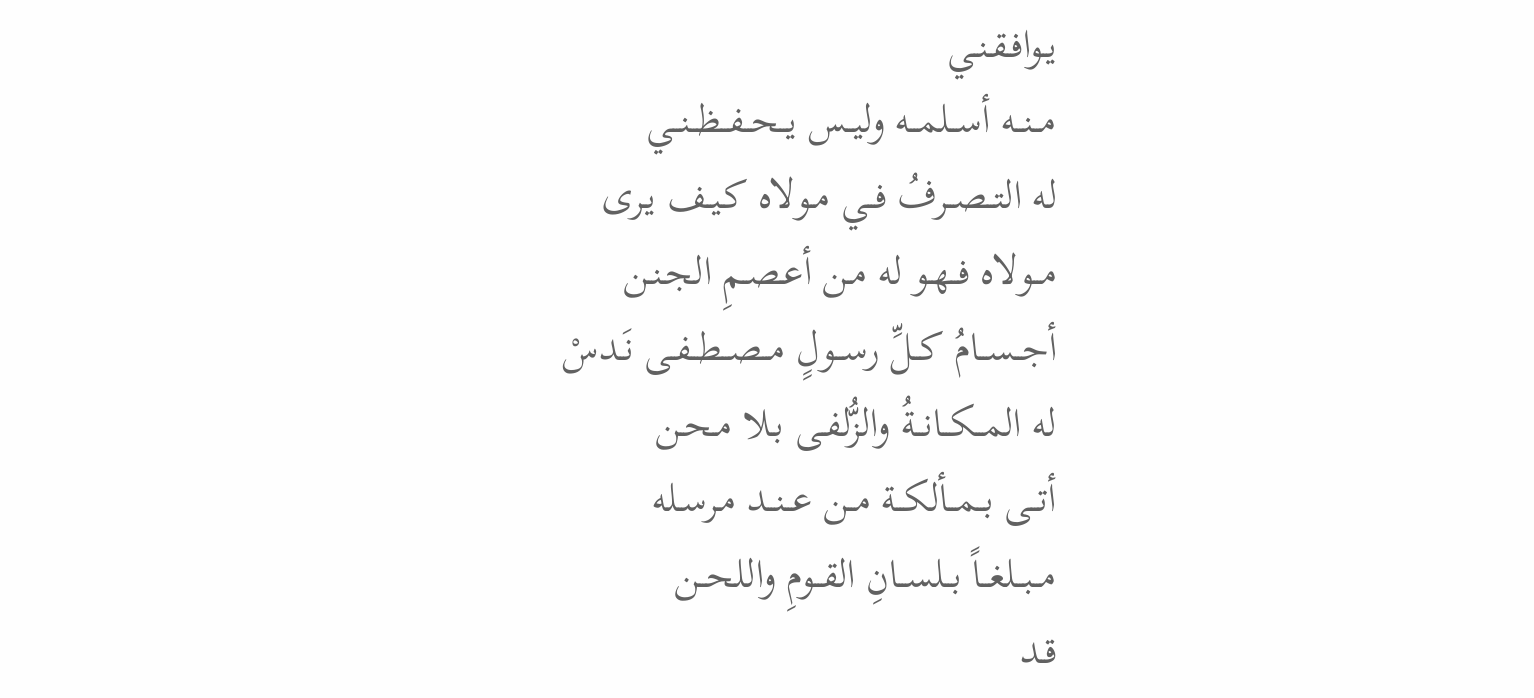يـوافـقـنـي
مــنــه أســلمــه وليــس يــحــفــظــنــي
له التــصــرفُ فــي مـولاه كـيـف يـرى
مــولاه فــهـو له مـن أعـصـمِ الجـنـن
أجــســامُ كــلِّ رســولٍ مــصــطــفـى نَـدسْ
له المــكــانــةُ والزُّلفـى بـلا مـحـن
أتــى بــمــألكــة مــن عــنــد مـرسـله
مــبــلغــاً بــلســانِ القــومِ واللحــن
قـد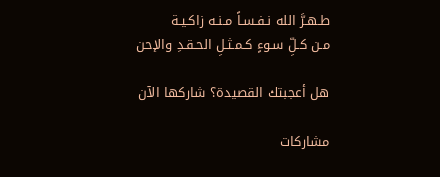طـهـرَّ الله نـفـسـاً مـنـه زاكـيـة
مـن كـلِّ سـوءٍ كـمـثـلِ الحـقـدِ والإحن

هل أعجبتك القصيدة؟ شاركها الآن

مشاركات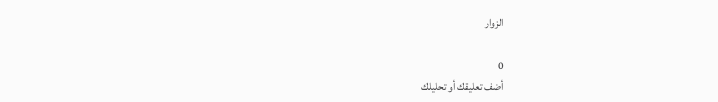الزوار

0
أضف تعليقك أو تحليلك